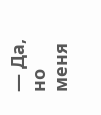— Да, но меня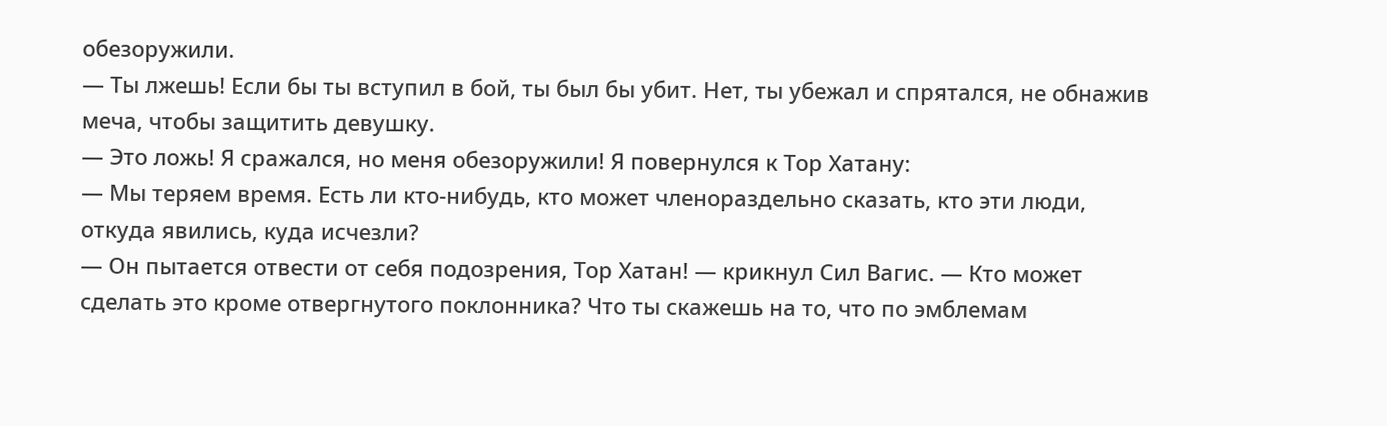обезоружили.
— Ты лжешь! Если бы ты вступил в бой, ты был бы убит. Нет, ты убежал и спрятался, не обнажив меча, чтобы защитить девушку.
— Это ложь! Я сражался, но меня обезоружили! Я повернулся к Тор Хатану:
— Мы теряем время. Есть ли кто-нибудь, кто может членораздельно сказать, кто эти люди, откуда явились, куда исчезли?
— Он пытается отвести от себя подозрения, Тор Хатан! — крикнул Сил Вагис. — Кто может сделать это кроме отвергнутого поклонника? Что ты скажешь на то, что по эмблемам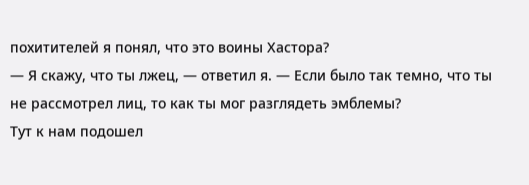похитителей я понял, что это воины Хастора?
— Я скажу, что ты лжец, — ответил я. — Если было так темно, что ты не рассмотрел лиц, то как ты мог разглядеть эмблемы?
Тут к нам подошел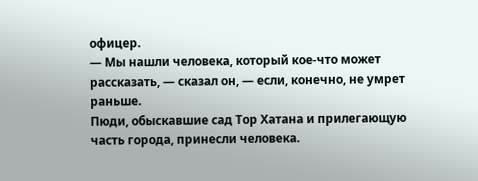офицер.
— Мы нашли человека, который кое-что может рассказать, — сказал он, — если, конечно, не умрет раньше.
Пюди, обыскавшие сад Тор Хатана и прилегающую часть города, принесли человека.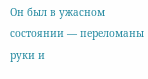Он был в ужасном состоянии — переломаны руки и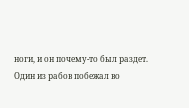ноги, и он почему-то был раздет.
Один из рабов побежал во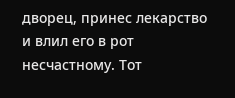дворец, принес лекарство и влил его в рот несчастному. Тот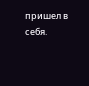пришел в себя.